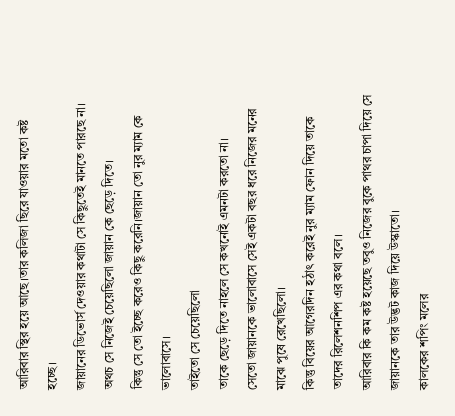আরিবার স্থির হয়ে আছে।তার কলিজা ছিরে যাওয়ার মতো কষ্ট হচ্ছে।
জায়ানের ডিভোর্স দেওয়ার কথাটা সে কিছুতেই মানতে পারছে না।
অথচ সে নিজেই চেয়েছিলো জায়ান কে ছেড়ে দিতে।
কিন্তু সে তো ইচ্ছে করেও কিছু করেনি।জায়ান তো নুর ম্যাম কে ভালোবাসে।
তাইতো সে চেয়েছিলো
তাকে ছেড়ে দিতে নাহলে সে কখনোই এমনটা করতো না।
সেতো জায়ানকে ভালোবাসে সেই একটা বছর ধরে নিজের মনের মাঝে পুষে রেখেছিলো।
কিন্তু বিয়ের আগেরদিন হঠাৎ করেই নুর ম্যাম ফোন দিয়ে তাকে তাদের রিলেশনশিপ এর কথা বলে।
আরিবার কি কম কষ্ট হয়েছে তবুও নিজের বুকে পাথর চাপা দিয়ে সে জায়ানকে তার উদ্ভট কাজ দিয়ে উস্কাতো।
কালকের শপিং মলের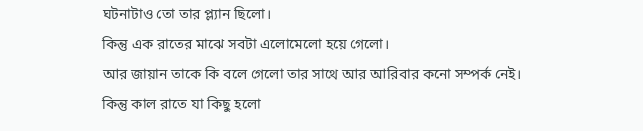ঘটনাটাও তো তার প্ল্যান ছিলো।
কিন্তু এক রাতের মাঝে সবটা এলোমেলো হয়ে গেলো।
আর জায়ান তাকে কি বলে গেলো তার সাথে আর আরিবার কনো সম্পর্ক নেই।
কিন্তু কাল রাতে যা কিছু হলো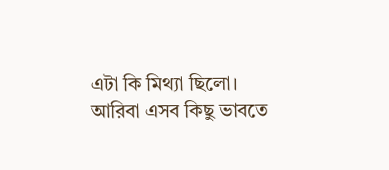এটা কি মিথ্যা ছিলো।
আরিবা এসব কিছু ভাবতে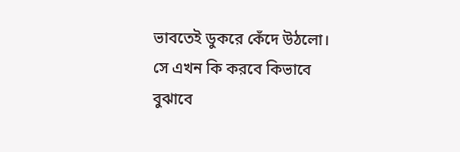ভাবতেই ডুকরে কেঁদে উঠলো।
সে এখন কি করবে কিভাবে বুঝাবে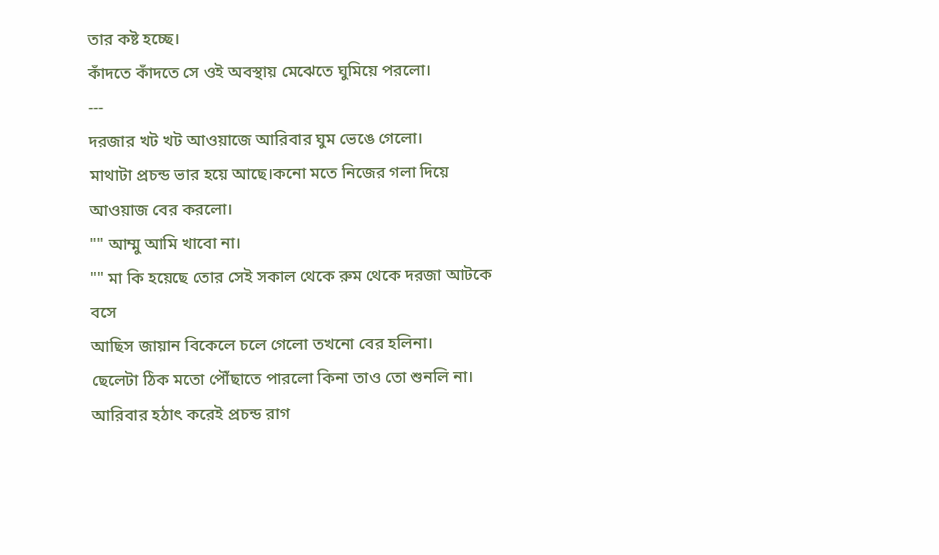তার কষ্ট হচ্ছে।
কাঁদতে কাঁদতে সে ওই অবস্থায় মেঝেতে ঘুমিয়ে পরলো।
---
দরজার খট খট আওয়াজে আরিবার ঘুম ভেঙে গেলো।
মাথাটা প্রচন্ড ভার হয়ে আছে।কনো মতে নিজের গলা দিয়ে আওয়াজ বের করলো।
"" আম্মু আমি খাবো না।
"" মা কি হয়েছে তোর সেই সকাল থেকে রুম থেকে দরজা আটকে বসে
আছিস জায়ান বিকেলে চলে গেলো তখনো বের হলিনা।
ছেলেটা ঠিক মতো পৌঁছাতে পারলো কিনা তাও তো শুনলি না।
আরিবার হঠাৎ করেই প্রচন্ড রাগ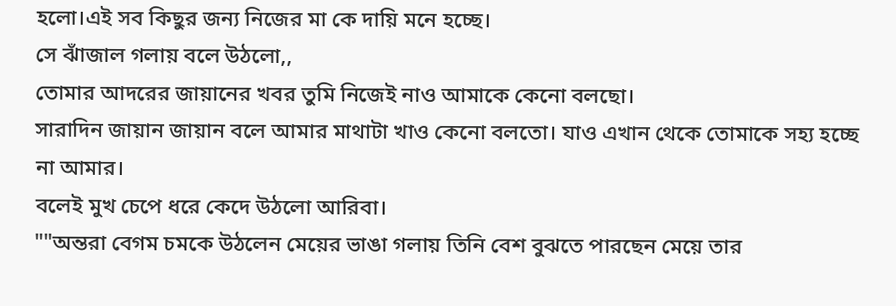হলো।এই সব কিছুর জন্য নিজের মা কে দায়ি মনে হচ্ছে।
সে ঝাঁজাল গলায় বলে উঠলো,,
তোমার আদরের জায়ানের খবর তুমি নিজেই নাও আমাকে কেনো বলছো।
সারাদিন জায়ান জায়ান বলে আমার মাথাটা খাও কেনো বলতো। যাও এখান থেকে তোমাকে সহ্য হচ্ছে না আমার।
বলেই মুখ চেপে ধরে কেদে উঠলো আরিবা।
""অন্তরা বেগম চমকে উঠলেন মেয়ের ভাঙা গলায় তিনি বেশ বুঝতে পারছেন মেয়ে তার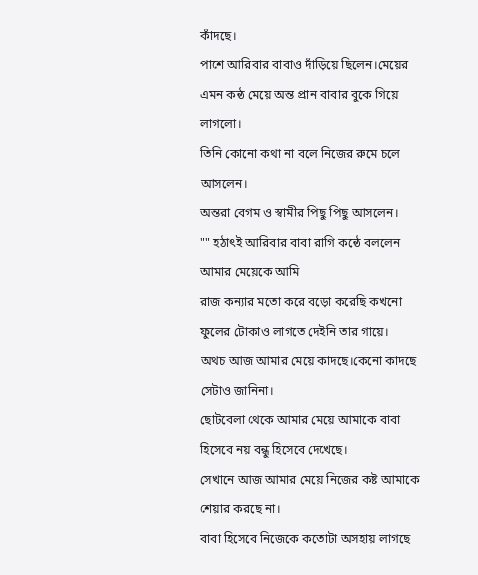কাঁদছে।
পাশে আরিবার বাবাও দাঁড়িয়ে ছিলেন।মেয়ের এমন কন্ঠ মেয়ে অন্ত প্রান বাবার বুকে গিয়ে লাগলো।
তিনি কোনো কথা না বলে নিজের রুমে চলে আসলেন।
অন্তরা বেগম ও স্বামীর পিছু পিছু আসলেন।
"" হঠাৎই আরিবার বাবা রাগি কন্ঠে বললেন আমার মেয়েকে আমি
রাজ কন্যার মতো করে বড়ো করেছি কখনো ফুলের টোকাও লাগতে দেইনি তার গায়ে।
অথচ আজ আমার মেয়ে কাদছে।কেনো কাদছে সেটাও জানিনা।
ছোটবেলা থেকে আমার মেয়ে আমাকে বাবা হিসেবে নয় বন্ধু হিসেবে দেখেছে।
সেখানে আজ আমার মেয়ে নিজের কষ্ট আমাকে শেয়ার করছে না।
বাবা হিসেবে নিজেকে কতোটা অসহায় লাগছে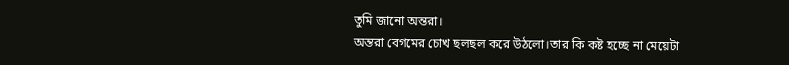তুমি জানো অন্তরা।
অন্তরা বেগমের চোখ ছলছল করে উঠলো।তার কি কষ্ট হচ্ছে না মেয়েটা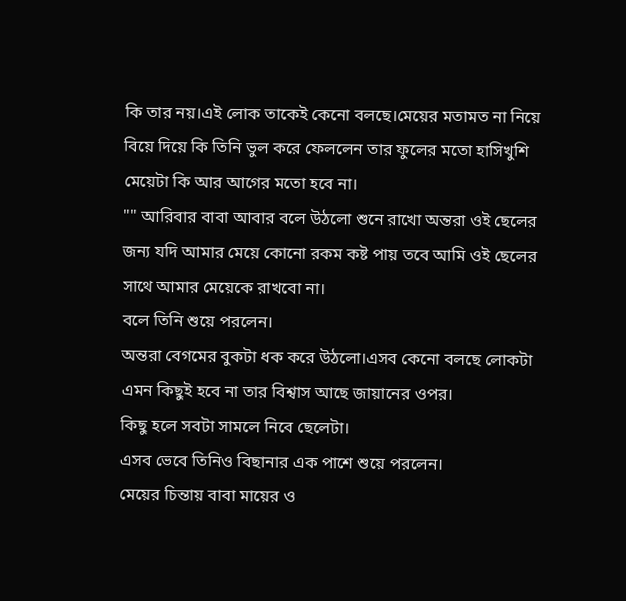কি তার নয়।এই লোক তাকেই কেনো বলছে।মেয়ের মতামত না নিয়ে
বিয়ে দিয়ে কি তিনি ভুল করে ফেললেন তার ফুলের মতো হাসিখুশি মেয়েটা কি আর আগের মতো হবে না।
"" আরিবার বাবা আবার বলে উঠলো শুনে রাখো অন্তরা ওই ছেলের
জন্য যদি আমার মেয়ে কোনো রকম কষ্ট পায় তবে আমি ওই ছেলের সাথে আমার মেয়েকে রাখবো না।
বলে তিনি শুয়ে পরলেন।
অন্তরা বেগমের বুকটা ধক করে উঠলো।এসব কেনো বলছে লোকটা
এমন কিছুই হবে না তার বিশ্বাস আছে জায়ানের ওপর।
কিছু হলে সবটা সামলে নিবে ছেলেটা।
এসব ভেবে তিনিও বিছানার এক পাশে শুয়ে পরলেন।
মেয়ের চিন্তায় বাবা মায়ের ও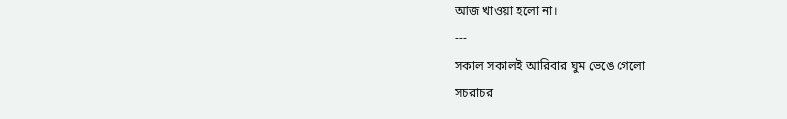আজ খাওয়া হলো না।
---
সকাল সকালই আরিবার ঘুম ভেঙে গেলো
সচরাচর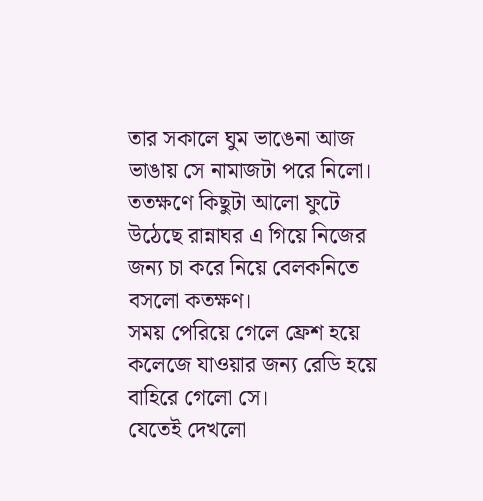তার সকালে ঘুম ভাঙেনা আজ ভাঙায় সে নামাজটা পরে নিলো।
ততক্ষণে কিছুটা আলো ফুটে উঠেছে রান্নাঘর এ গিয়ে নিজের জন্য চা করে নিয়ে বেলকনিতে বসলো কতক্ষণ।
সময় পেরিয়ে গেলে ফ্রেশ হয়ে কলেজে যাওয়ার জন্য রেডি হয়ে বাহিরে গেলো সে।
যেতেই দেখলো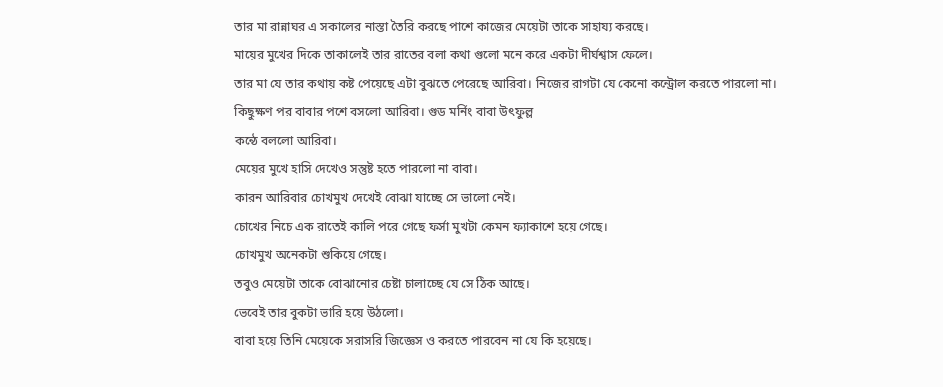তার মা রান্নাঘর এ সকালের নাস্তা তৈরি করছে পাশে কাজের মেয়েটা তাকে সাহায্য করছে।
মায়ের মুখের দিকে তাকালেই তার রাতের বলা কথা গুলো মনে করে একটা দীর্ঘশ্বাস ফেলে।
তার মা যে তার কথায় কষ্ট পেয়েছে এটা বুঝতে পেরেছে আরিবা। নিজের রাগটা যে কেনো কন্ট্রোল করতে পারলো না।
কিছুক্ষণ পর বাবার পশে বসলো আরিবা। গুড মর্নিং বাবা উৎফুল্ল
কন্ঠে বললো আরিবা।
মেয়ের মুখে হাসি দেখেও সন্তুষ্ট হতে পারলো না বাবা।
কারন আরিবার চোখমুখ দেখেই বোঝা যাচ্ছে সে ভালো নেই।
চোখের নিচে এক রাতেই কালি পরে গেছে ফর্সা মুখটা কেমন ফ্যাকাশে হয়ে গেছে।
চোখমুখ অনেকটা শুকিয়ে গেছে।
তবুও মেয়েটা তাকে বোঝানোর চেষ্টা চালাচ্ছে যে সে ঠিক আছে।
ভেবেই তার বুকটা ভারি হয়ে উঠলো।
বাবা হয়ে তিনি মেয়েকে সরাসরি জিজ্ঞেস ও করতে পারবেন না যে কি হয়েছে।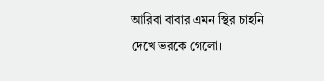আরিবা বাবার এমন স্থির চাহনি দেখে ভরকে গেলো।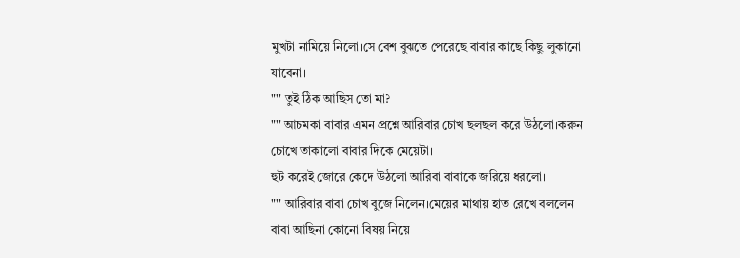মুখটা নামিয়ে নিলো।সে বেশ বুঝতে পেরেছে বাবার কাছে কিছু লুকানো যাবেনা।
"" তুই ঠিক আছিস তো মা?
"" আচমকা বাবার এমন প্রশ্নে আরিবার চোখ ছলছল করে উঠলো।করুন চোখে তাকালো বাবার দিকে মেয়েটা।
হুট করেই জোরে কেদে উঠলো আরিবা বাবাকে জরিয়ে ধরলো।
"" আরিবার বাবা চোখ বুজে নিলেন।মেয়ের মাথায় হাত রেখে বললেন বাবা আছিনা কোনো বিষয় নিয়ে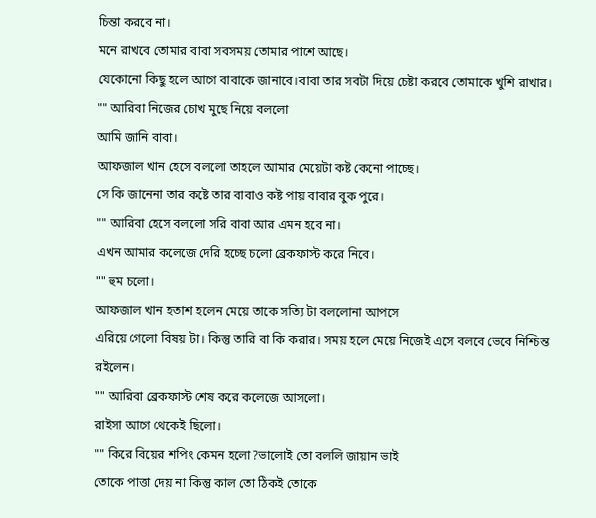চিন্তা করবে না।
মনে রাখবে তোমার বাবা সবসময় তোমার পাশে আছে।
যেকোনো কিছু হলে আগে বাবাকে জানাবে।বাবা তার সবটা দিয়ে চেষ্টা করবে তোমাকে খুশি রাখার।
"" আরিবা নিজের চোখ মুছে নিয়ে বললো
আমি জানি বাবা।
আফজাল খান হেসে বললো তাহলে আমার মেয়েটা কষ্ট কেনো পাচ্ছে।
সে কি জানেনা তার কষ্টে তার বাবাও কষ্ট পায় বাবার বুক পুরে।
"" আরিবা হেসে বললো সরি বাবা আর এমন হবে না।
এখন আমার কলেজে দেরি হচ্ছে চলো ব্রেকফাস্ট করে নিবে।
"" হুম চলো।
আফজাল খান হতাশ হলেন মেয়ে তাকে সত্যি টা বললোনা আপসে
এরিয়ে গেলো বিষয় টা। কিন্তু তারি বা কি করার। সময় হলে মেয়ে নিজেই এসে বলবে ভেবে নিশ্চিন্ত রইলেন।
"" আরিবা ব্রেকফাস্ট শেষ করে কলেজে আসলো।
রাইসা আগে থেকেই ছিলো।
"" কিরে বিয়ের শপিং কেমন হলো?ভালোই তো বললি জায়ান ভাই
তোকে পাত্তা দেয় না কিন্তু কাল তো ঠিকই তোকে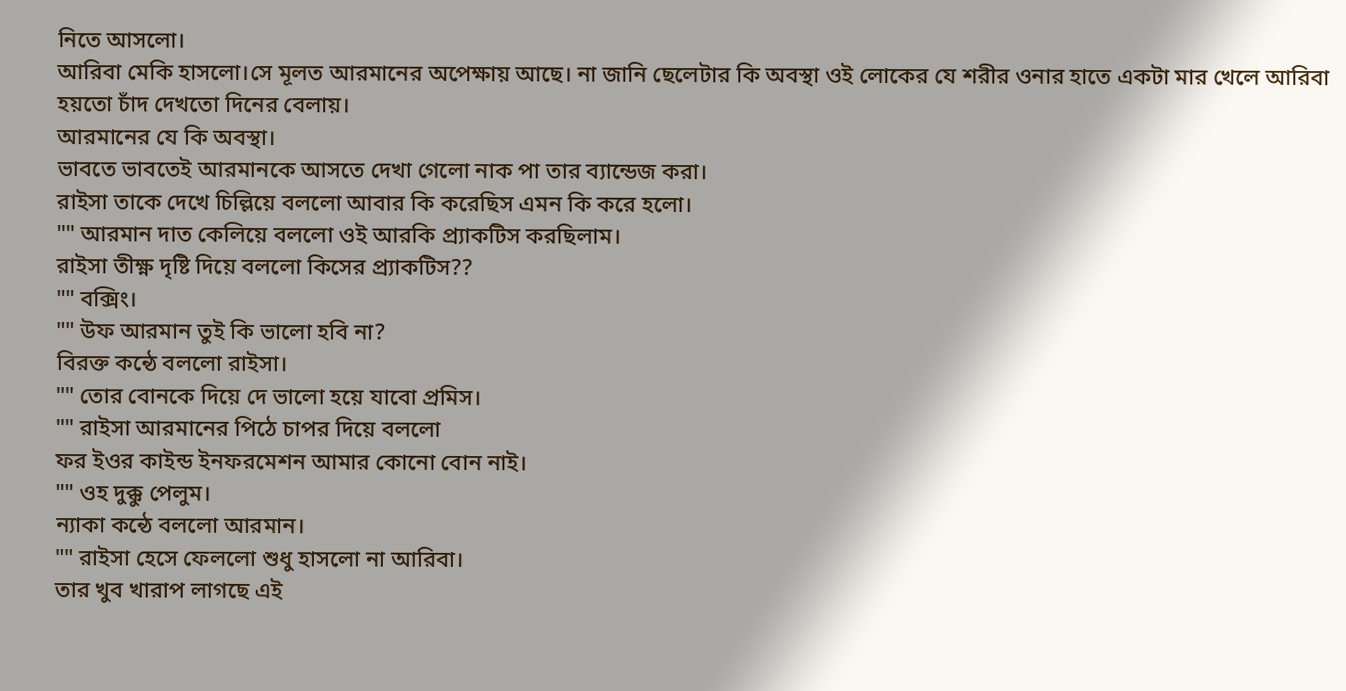নিতে আসলো।
আরিবা মেকি হাসলো।সে মূলত আরমানের অপেক্ষায় আছে। না জানি ছেলেটার কি অবস্থা ওই লোকের যে শরীর ওনার হাতে একটা মার খেলে আরিবা হয়তো চাঁদ দেখতো দিনের বেলায়।
আরমানের যে কি অবস্থা।
ভাবতে ভাবতেই আরমানকে আসতে দেখা গেলো নাক পা তার ব্যান্ডেজ করা।
রাইসা তাকে দেখে চিল্লিয়ে বললো আবার কি করেছিস এমন কি করে হলো।
"" আরমান দাত কেলিয়ে বললো ওই আরকি প্র্যাকটিস করছিলাম।
রাইসা তীক্ষ্ণ দৃষ্টি দিয়ে বললো কিসের প্র্যাকটিস??
"" বক্সিং।
"" উফ আরমান তুই কি ভালো হবি না?
বিরক্ত কন্ঠে বললো রাইসা।
"" তোর বোনকে দিয়ে দে ভালো হয়ে যাবো প্রমিস।
"" রাইসা আরমানের পিঠে চাপর দিয়ে বললো
ফর ইওর কাইন্ড ইনফরমেশন আমার কোনো বোন নাই।
"" ওহ দুক্কু পেলুম।
ন্যাকা কন্ঠে বললো আরমান।
"" রাইসা হেসে ফেললো শুধু হাসলো না আরিবা।
তার খুব খারাপ লাগছে এই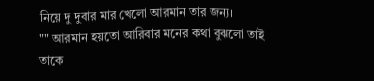নিয়ে দু দুবার মার খেলো আরমান তার জন্য।
"" আরমান হয়তো আরিবার মনের কথা বুঝলো তাই তাকে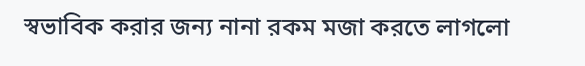স্বভাবিক করার জন্য নানা রকম মজা করতে লাগলো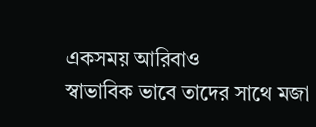একসময় আরিবাও
স্বাভাবিক ভাবে তাদের সাথে মজা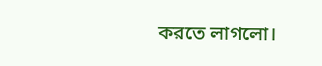করতে লাগলো।